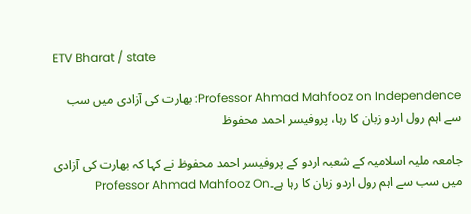ETV Bharat / state

Professor Ahmad Mahfooz on Independence: بھارت کی آزادی میں سب سے اہم رول اردو زبان کا رہا، پروفیسر احمد محفوظ

جامعہ ملیہ اسلامیہ کے شعبہ اردو کے پروفیسر احمد محفوظ نے کہا کہ بھارت کی آزادی میں سب سے اہم رول اردو زبان کا رہا ہے۔Professor Ahmad Mahfooz On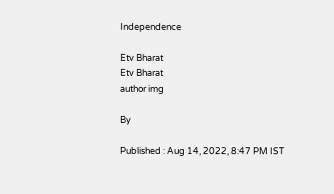Independence

Etv Bharat
Etv Bharat
author img

By

Published : Aug 14, 2022, 8:47 PM IST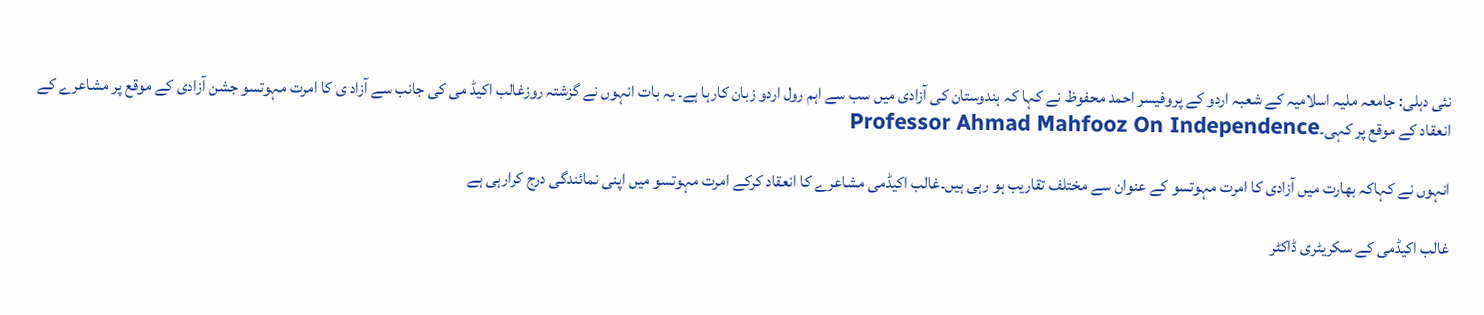نئی دہلی: جامعہ ملیہ اسلامیہ کے شعبہ اردو کے پروفیسر احمد محفوظ نے کہا کہ ہندوستان کی آزادی میں سب سے اہم رول اردو زبان کارہا ہے۔ یہ بات انہوں نے گزشتہ روزغالب اکیڈ می کی جانب سے آزاد ی کا امرت مہوتسو جشن آزادی کے موقع پر مشاعرے کے انعقاد کے موقع پر کہی۔Professor Ahmad Mahfooz On Independence

انہوں نے کہاکہ بھارت میں آزادی کا امرت مہوتسو کے عنوان سے مختلف تقاریب ہو رہی ہیں۔غالب اکیڈمی مشاعرے کا انعقاد کرکے امرت مہوتسو میں اپنی نمائندگی درج کرارہی ہے

غالب اکیڈمی کے سکریٹری ڈاکٹر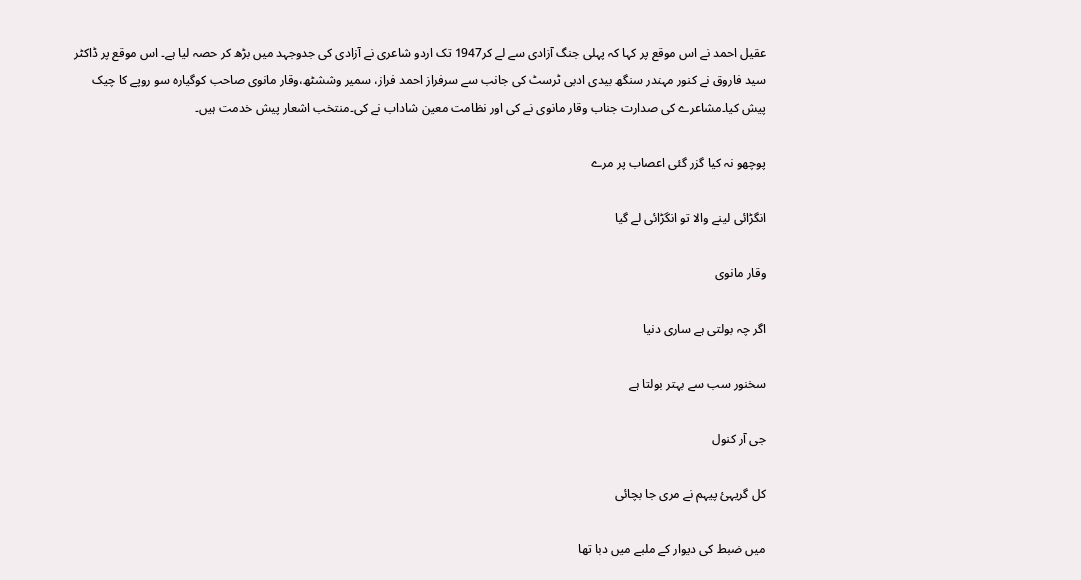عقیل احمد نے اس موقع پر کہا کہ پہلی جنگ آزادی سے لے کر1947 تک اردو شاعری نے آزادی کی جدوجہد میں بڑھ کر حصہ لیا ہے۔ اس موقع پر ڈاکٹر سید فاروق نے کنور مہندر سنگھ بیدی ادبی ٹرسٹ کی جانب سے سرفراز احمد فراز، سمیر وششٹھ،وقار مانوی صاحب کوگیارہ سو روپے کا چیک پیش کیا۔مشاعرے کی صدارت جناب وقار مانوی نے کی اور نظامت معین شاداب نے کی۔منتخب اشعار پیش خدمت ہیں۔

پوچھو نہ کیا گزر گئی اعصاب پر مرے

انگڑائی لینے والا تو انگڑائی لے گیا

وقار مانوی

اگر چہ بولتی ہے ساری دنیا

سخنور سب سے بہتر بولتا ہے

جی آر کنول

کل گریہئ پیہم نے مری جا بچائی

میں ضبط کی دیوار کے ملبے میں دبا تھا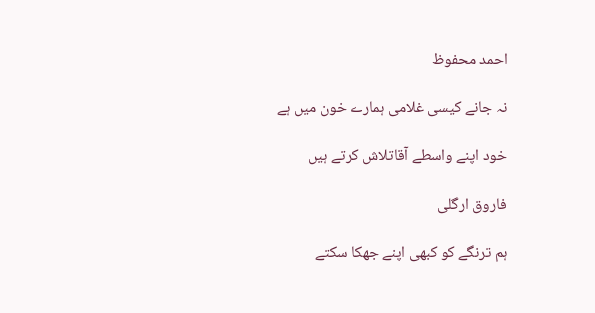احمد محفوظ

نہ جانے کیسی غلامی ہمارے خون میں ہے

خود اپنے واسطے آقاتلاش کرتے ہیں

فاروق ارگلی

ہم ترنگے کو کبھی اپنے جھکا سکتے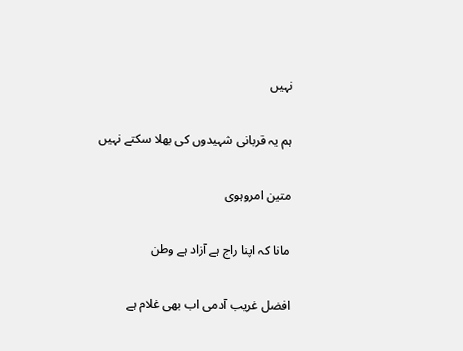نہیں

ہم یہ قربانی شہیدوں کی بھلا سکتے نہیں

متین امروہوی

مانا کہ اپنا راج ہے آزاد ہے وطن

افضل غریب آدمی اب بھی غلام ہے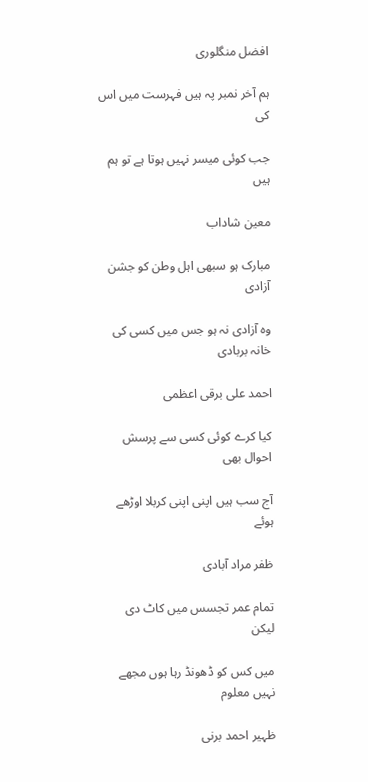افضل منگلوری

ہم آخر نمبر پہ ہیں فہرست میں اس کی

جب کوئی میسر نہیں ہوتا ہے تو ہم ہیں

معین شاداب

مبارک ہو سبھی اہل وطن کو جشن آزادی

وہ آزادی نہ ہو جس میں کسی کی خانہ بربادی

احمد علی برقی اعظمی

کیا کرے کوئی کسی سے پرسش احوال بھی

آج سب ہیں اپنی اپنی کربلا اوڑھے ہوئے

ظفر مراد آبادی

تمام عمر تجسس میں کاٹ دی لیکن

میں کس کو ڈھونڈ رہا ہوں مجھے نہیں معلوم

ظہیر احمد برنی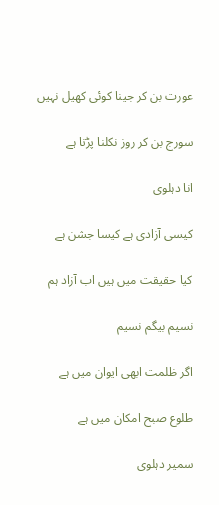عورت بن کر جینا کوئی کھیل نہیں

سورج بن کر روز نکلنا پڑتا ہے

انا دہلوی

کیسی آزادی ہے کیسا جشن ہے

کیا حقیقت میں ہیں اب آزاد ہم

نسیم بیگم نسیم

اگر ظلمت ابھی ایوان میں ہے

طلوع صبح امکان میں ہے

سمیر دہلوی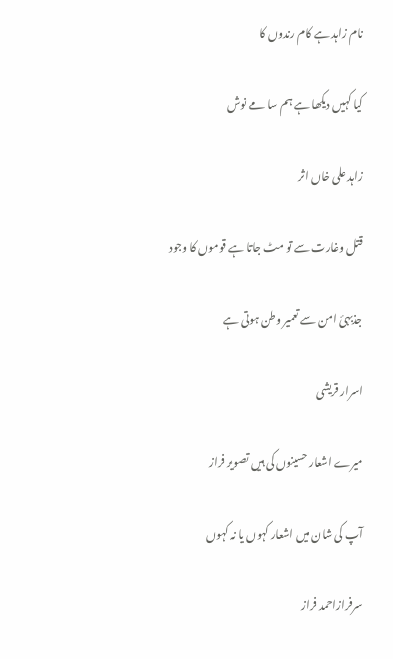نام زاہد ہے کام رندوں کا

کیا کہیں دیکھا ہے ہم سا مے نوش

زاہد علی خاں اثر

قتل وغارت سے تو مٹ جاتا ہے قوموں کا وجود

جذبہئ امن سے تعمیر وطن ہوتی ہے

اسرار قریشی

میرے اشعار حسینوں کی ہیں تصویر فراز

آپ کی شان میں اشعار کہوں یا نہ کہوں

سرفرازاحمد فراز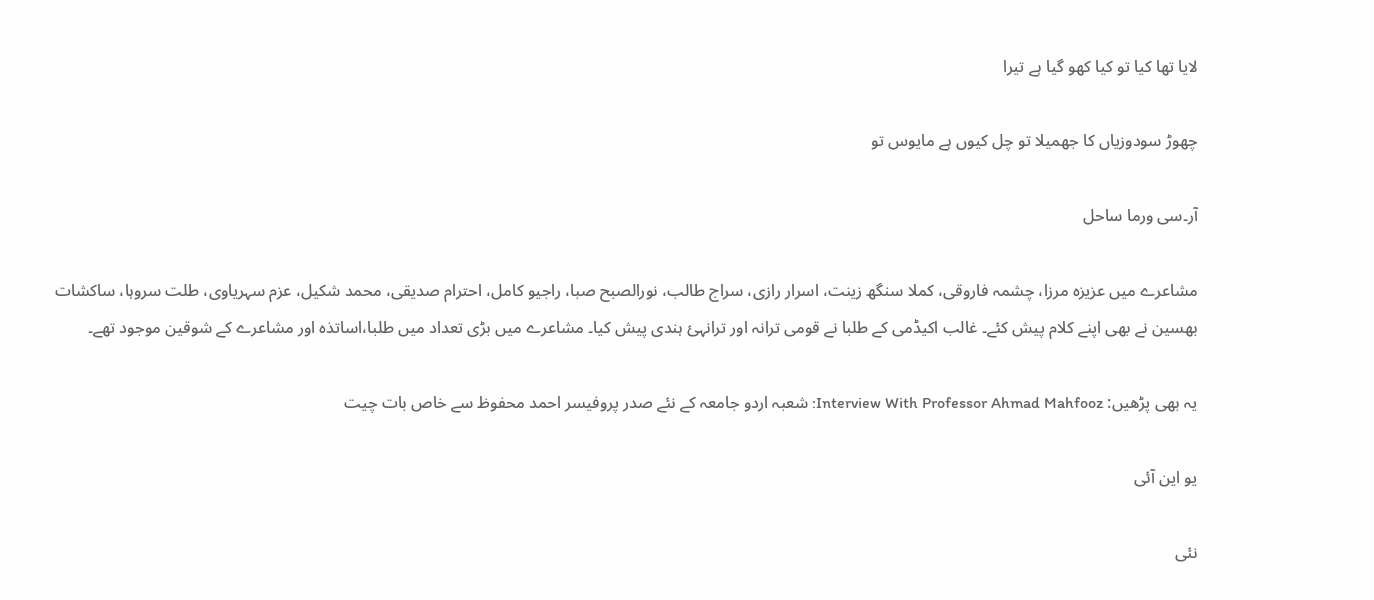لایا تھا کیا تو کیا کھو گیا ہے تیرا

چھوڑ سودوزیاں کا جھمیلا تو چل کیوں ہے مایوس تو

آر۔سی ورما ساحل

مشاعرے میں عزیزہ مرزا، چشمہ فاروقی، کملا سنگھ زینت، اسرار رازی، سراج طالب، نورالصبح صبا، راجیو کامل، احترام صدیقی، محمد شکیل، عزم سہریاوی، طلت سروہا، ساکشات بھسین نے بھی اپنے کلام پیش کئے۔ غالب اکیڈمی کے طلبا نے قومی ترانہ اور ترانہئ ہندی پیش کیا۔ مشاعرے میں بڑی تعداد میں طلبا،اساتذہ اور مشاعرے کے شوقین موجود تھے۔

یہ بھی پڑھیں: Interview With Professor Ahmad Mahfooz: شعبہ اردو جامعہ کے نئے صدر پروفیسر احمد محفوظ سے خاص بات چیت

یو این آئی

نئی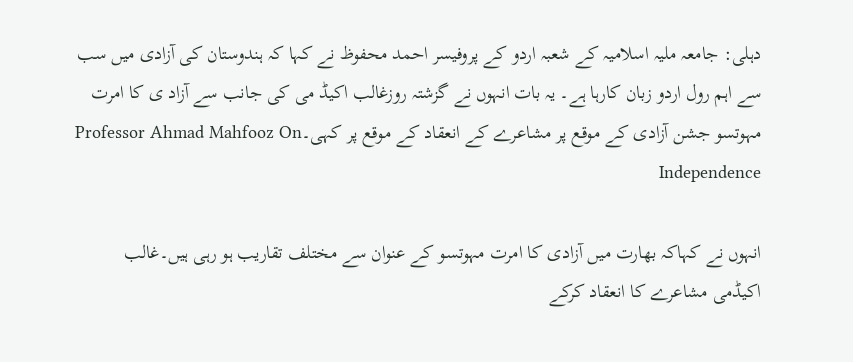دہلی: جامعہ ملیہ اسلامیہ کے شعبہ اردو کے پروفیسر احمد محفوظ نے کہا کہ ہندوستان کی آزادی میں سب سے اہم رول اردو زبان کارہا ہے۔ یہ بات انہوں نے گزشتہ روزغالب اکیڈ می کی جانب سے آزاد ی کا امرت مہوتسو جشن آزادی کے موقع پر مشاعرے کے انعقاد کے موقع پر کہی۔Professor Ahmad Mahfooz On Independence

انہوں نے کہاکہ بھارت میں آزادی کا امرت مہوتسو کے عنوان سے مختلف تقاریب ہو رہی ہیں۔غالب اکیڈمی مشاعرے کا انعقاد کرکے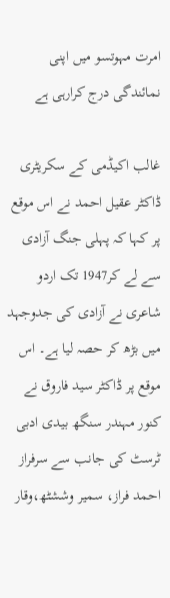امرت مہوتسو میں اپنی نمائندگی درج کرارہی ہے

غالب اکیڈمی کے سکریٹری ڈاکٹر عقیل احمد نے اس موقع پر کہا کہ پہلی جنگ آزادی سے لے کر1947 تک اردو شاعری نے آزادی کی جدوجہد میں بڑھ کر حصہ لیا ہے۔ اس موقع پر ڈاکٹر سید فاروق نے کنور مہندر سنگھ بیدی ادبی ٹرسٹ کی جانب سے سرفراز احمد فراز، سمیر وششٹھ،وقار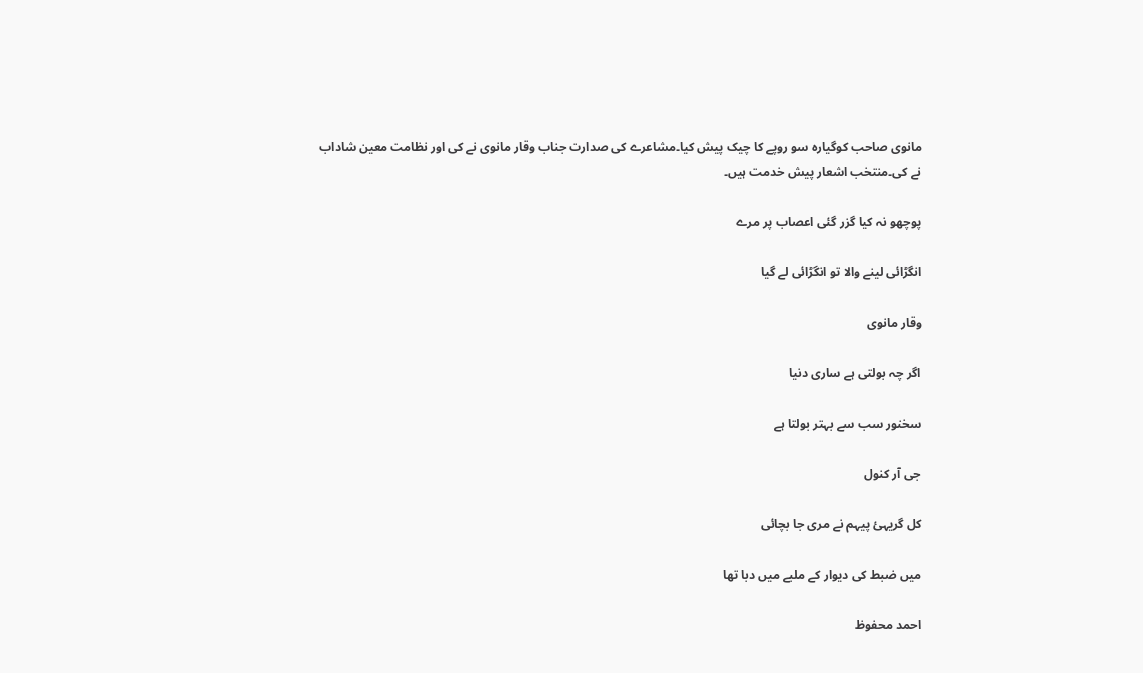مانوی صاحب کوگیارہ سو روپے کا چیک پیش کیا۔مشاعرے کی صدارت جناب وقار مانوی نے کی اور نظامت معین شاداب نے کی۔منتخب اشعار پیش خدمت ہیں۔

پوچھو نہ کیا گزر گئی اعصاب پر مرے

انگڑائی لینے والا تو انگڑائی لے گیا

وقار مانوی

اگر چہ بولتی ہے ساری دنیا

سخنور سب سے بہتر بولتا ہے

جی آر کنول

کل گریہئ پیہم نے مری جا بچائی

میں ضبط کی دیوار کے ملبے میں دبا تھا

احمد محفوظ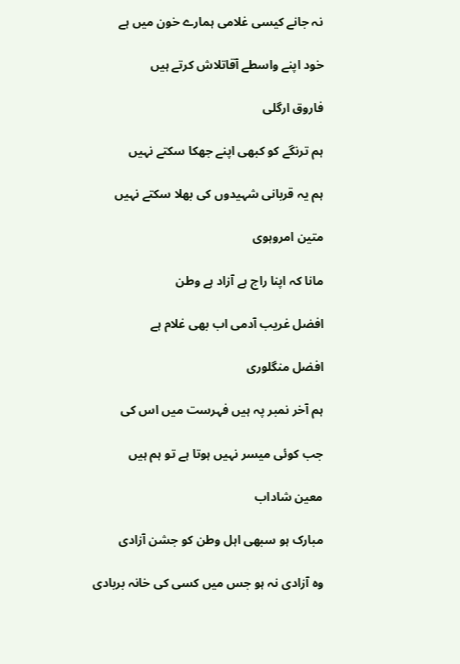نہ جانے کیسی غلامی ہمارے خون میں ہے

خود اپنے واسطے آقاتلاش کرتے ہیں

فاروق ارگلی

ہم ترنگے کو کبھی اپنے جھکا سکتے نہیں

ہم یہ قربانی شہیدوں کی بھلا سکتے نہیں

متین امروہوی

مانا کہ اپنا راج ہے آزاد ہے وطن

افضل غریب آدمی اب بھی غلام ہے

افضل منگلوری

ہم آخر نمبر پہ ہیں فہرست میں اس کی

جب کوئی میسر نہیں ہوتا ہے تو ہم ہیں

معین شاداب

مبارک ہو سبھی اہل وطن کو جشن آزادی

وہ آزادی نہ ہو جس میں کسی کی خانہ بربادی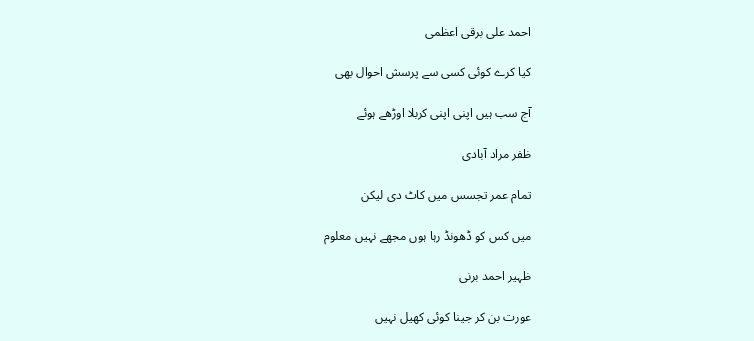احمد علی برقی اعظمی

کیا کرے کوئی کسی سے پرسش احوال بھی

آج سب ہیں اپنی اپنی کربلا اوڑھے ہوئے

ظفر مراد آبادی

تمام عمر تجسس میں کاٹ دی لیکن

میں کس کو ڈھونڈ رہا ہوں مجھے نہیں معلوم

ظہیر احمد برنی

عورت بن کر جینا کوئی کھیل نہیں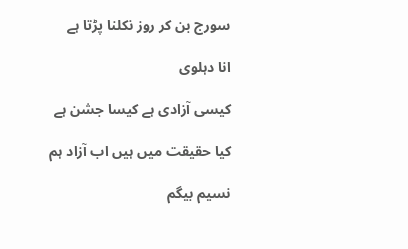سورج بن کر روز نکلنا پڑتا ہے

انا دہلوی

کیسی آزادی ہے کیسا جشن ہے

کیا حقیقت میں ہیں اب آزاد ہم

نسیم بیگم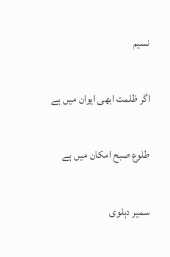نسیم

اگر ظلمت ابھی ایوان میں ہے

طلوع صبح امکان میں ہے

سمیر دہلوی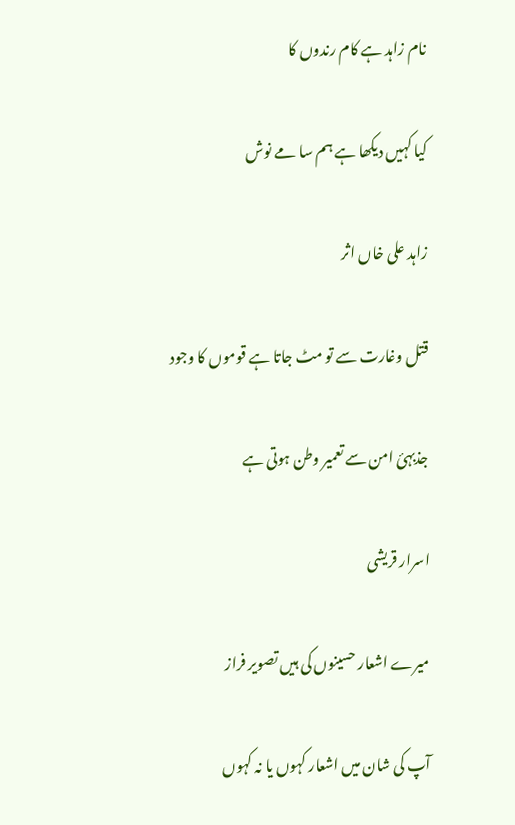نام زاہد ہے کام رندوں کا

کیا کہیں دیکھا ہے ہم سا مے نوش

زاہد علی خاں اثر

قتل وغارت سے تو مٹ جاتا ہے قوموں کا وجود

جذبہئ امن سے تعمیر وطن ہوتی ہے

اسرار قریشی

میرے اشعار حسینوں کی ہیں تصویر فراز

آپ کی شان میں اشعار کہوں یا نہ کہوں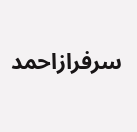سرفرازاحمد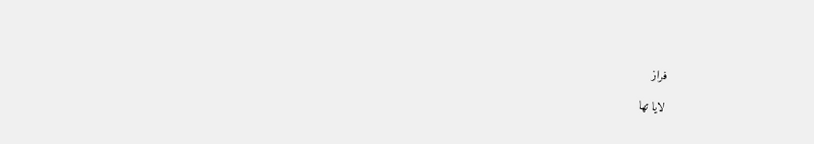فراز

لایا تھا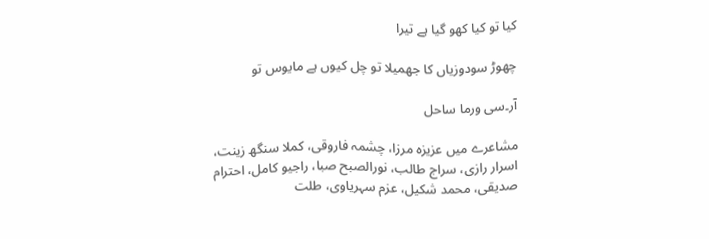کیا تو کیا کھو گیا ہے تیرا

چھوڑ سودوزیاں کا جھمیلا تو چل کیوں ہے مایوس تو

آر۔سی ورما ساحل

مشاعرے میں عزیزہ مرزا، چشمہ فاروقی، کملا سنگھ زینت، اسرار رازی، سراج طالب، نورالصبح صبا، راجیو کامل، احترام صدیقی، محمد شکیل، عزم سہریاوی، طلت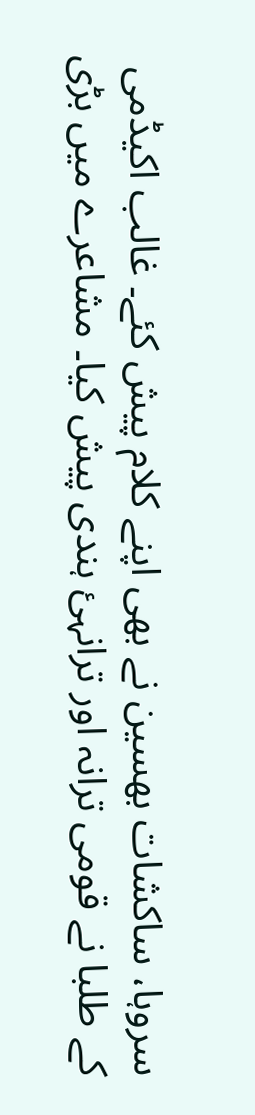سروہا، ساکشات بھسین نے بھی اپنے کلام پیش کئے۔ غالب اکیڈمی کے طلبا نے قومی ترانہ اور ترانہئ ہندی پیش کیا۔ مشاعرے میں بڑی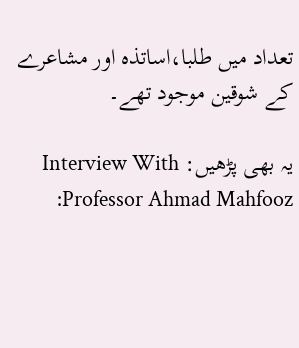تعداد میں طلبا،اساتذہ اور مشاعرے کے شوقین موجود تھے۔

یہ بھی پڑھیں: Interview With Professor Ahmad Mahfooz: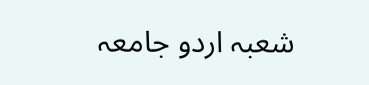شعبہ اردو جامعہ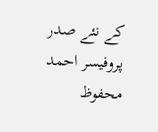کے نئے صدر پروفیسر احمد محفوظ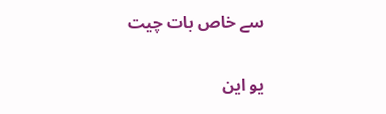سے خاص بات چیت

یو این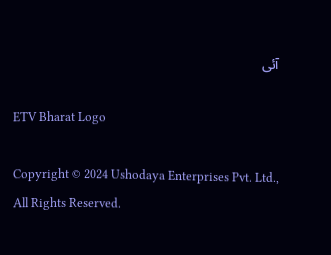آئی

ETV Bharat Logo

Copyright © 2024 Ushodaya Enterprises Pvt. Ltd., All Rights Reserved.